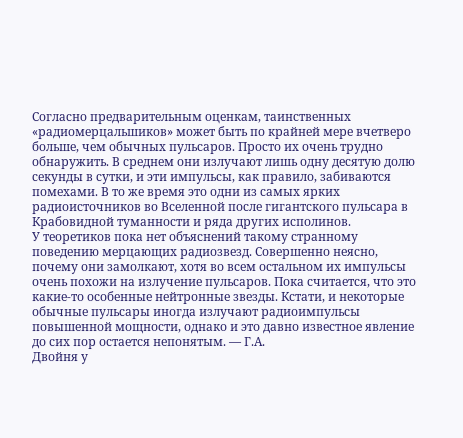Согласно предварительным оценкам, таинственных «радиомерцальшиков» может быть по крайней мере вчетверо больше, чем обычных пульсаров. Просто их очень трудно обнаружить. В среднем они излучают лишь одну десятую долю секунды в сутки, и эти импульсы, как правило, забиваются помехами. В то же время это одни из самых ярких радиоисточников во Вселенной после гигантского пульсара в Крабовидной туманности и ряда других исполинов.
У теоретиков пока нет объяснений такому странному поведению мерцающих радиозвезд. Совершенно неясно, почему они замолкают, хотя во всем остальном их импульсы очень похожи на излучение пульсаров. Пока считается, что это какие-то особенные нейтронные звезды. Кстати, и некоторые обычные пульсары иногда излучают радиоимпульсы повышенной мощности, однако и это давно известное явление до сих пор остается непонятым. — Г.А.
Двойня у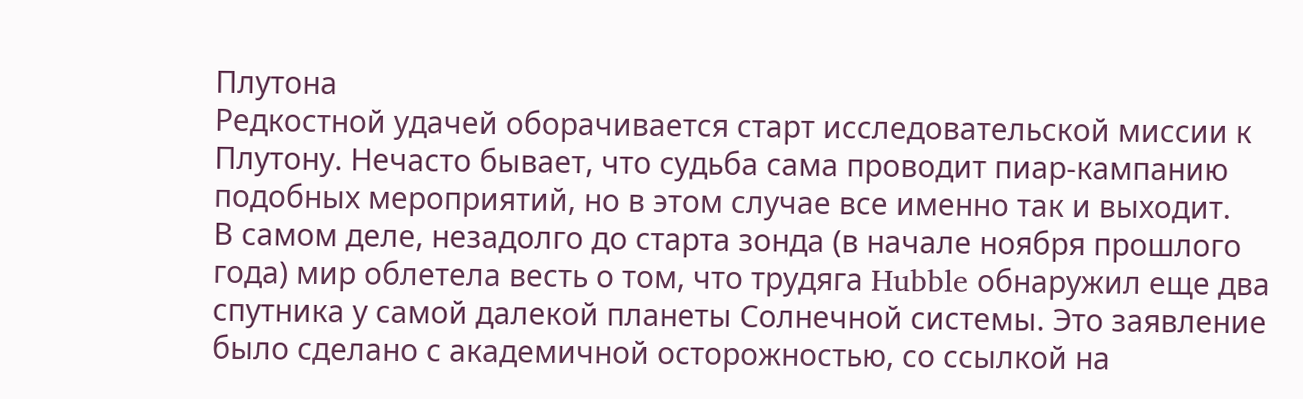Плутона
Редкостной удачей оборачивается старт исследовательской миссии к Плутону. Нечасто бывает, что судьба сама проводит пиар-кампанию подобных мероприятий, но в этом случае все именно так и выходит.
В самом деле, незадолго до старта зонда (в начале ноября прошлого года) мир облетела весть о том, что трудяга Hubble обнаружил еще два спутника у самой далекой планеты Солнечной системы. Это заявление было сделано с академичной осторожностью, со ссылкой на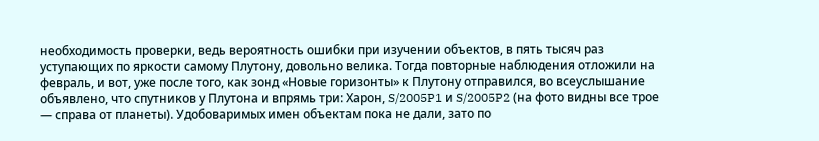необходимость проверки, ведь вероятность ошибки при изучении объектов, в пять тысяч раз уступающих по яркости самому Плутону, довольно велика. Тогда повторные наблюдения отложили на февраль, и вот, уже после того, как зонд «Новые горизонты» к Плутону отправился, во всеуслышание объявлено, что спутников у Плутона и впрямь три: Харон, S/2005P1 и S/2005P2 (на фото видны все трое — справа от планеты). Удобоваримых имен объектам пока не дали, зато по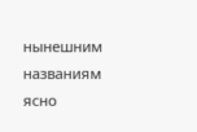нынешним названиям ясно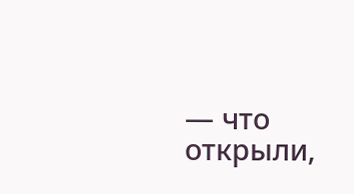— что открыли,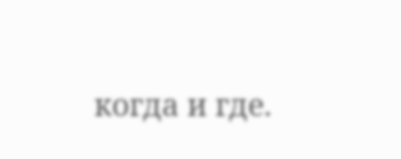когда и где.